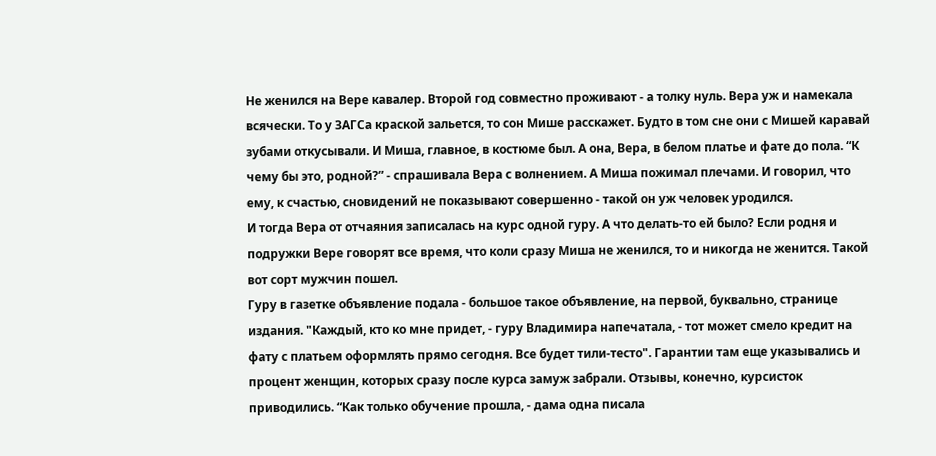Не женился на Вере кавалер. Второй год совместно проживают - а толку нуль. Вера уж и намекала всячески. То у ЗАГСа краской зальется, то сон Мише расскажет. Будто в том сне они с Мишей каравай зубами откусывали. И Миша, главное, в костюме был. А она, Вера, в белом платье и фате до пола. “К чему бы это, родной?” - спрашивала Вера с волнением. А Миша пожимал плечами. И говорил, что ему, к счастью, сновидений не показывают совершенно - такой он уж человек уродился.
И тогда Вера от отчаяния записалась на курс одной гуру. А что делать-то ей было? Если родня и подружки Вере говорят все время, что коли сразу Миша не женился, то и никогда не женится. Такой вот сорт мужчин пошел.
Гуру в газетке объявление подала - большое такое объявление, на первой, буквально, странице издания. "Каждый, кто ко мне придет, - гуру Владимира напечатала, - тот может смело кредит на фату с платьем оформлять прямо сегодня. Все будет тили-тесто". Гарантии там еще указывались и процент женщин, которых сразу после курса замуж забрали. Отзывы, конечно, курсисток приводились. “Как только обучение прошла, - дама одна писала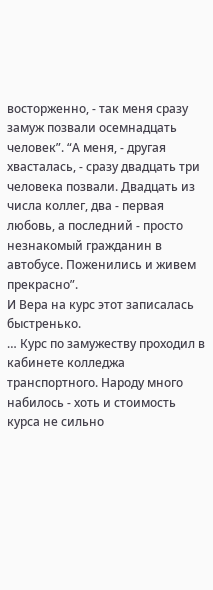восторженно, - так меня сразу замуж позвали осемнадцать человек”. “А меня, - другая хвасталась, - сразу двадцать три человека позвали. Двадцать из числа коллег, два - первая любовь, а последний - просто незнакомый гражданин в автобусе. Поженились и живем прекрасно”.
И Вера на курс этот записалась быстренько.
… Курс по замужеству проходил в кабинете колледжа транспортного. Народу много набилось - хоть и стоимость курса не сильно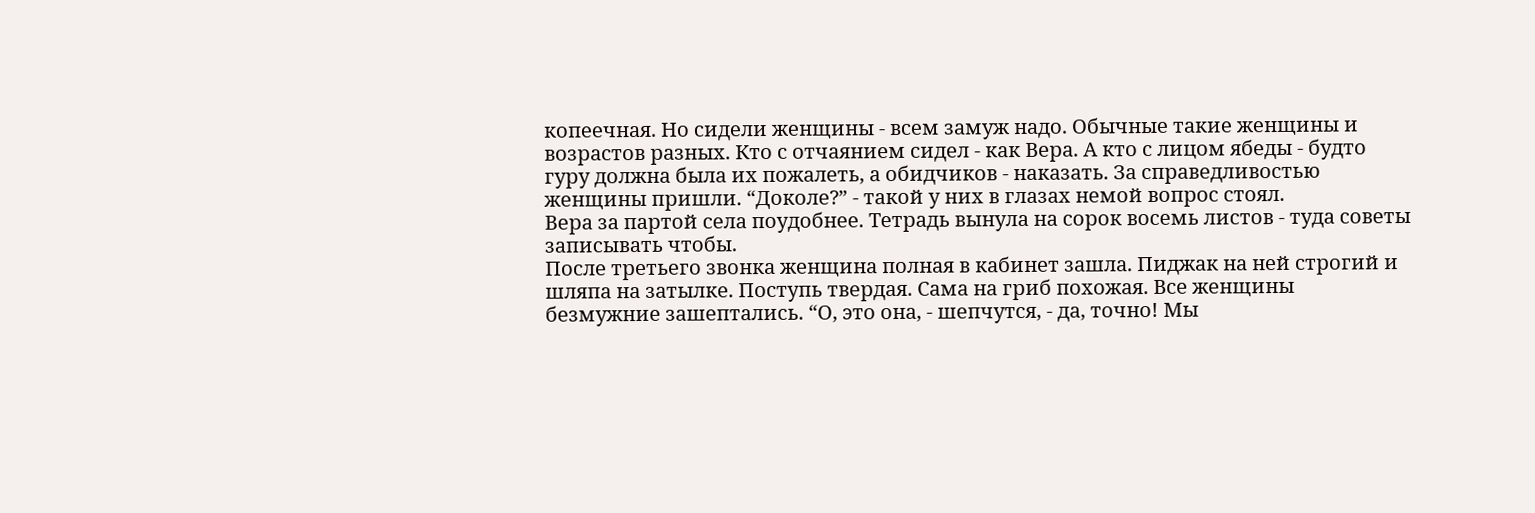копеечная. Но сидели женщины - всем замуж надо. Обычные такие женщины и возрастов разных. Кто с отчаянием сидел - как Вера. А кто с лицом ябеды - будто гуру должна была их пожалеть, а обидчиков - наказать. За справедливостью женщины пришли. “Доколе?” - такой у них в глазах немой вопрос стоял.
Вера за партой села поудобнее. Тетрадь вынула на сорок восемь листов - туда советы записывать чтобы.
После третьего звонка женщина полная в кабинет зашла. Пиджак на ней строгий и шляпа на затылке. Поступь твердая. Сама на гриб похожая. Все женщины безмужние зашептались. “О, это она, - шепчутся, - да, точно! Мы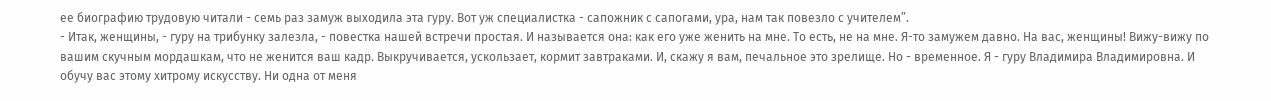ее биографию трудовую читали - семь раз замуж выходила эта гуру. Вот уж специалистка - сапожник с сапогами, ура, нам так повезло с учителем”.
- Итак, женщины, - гуру на трибунку залезла, - повестка нашей встречи простая. И называется она: как его уже женить на мне. То есть, не на мне. Я-то замужем давно. На вас, женщины! Вижу-вижу по вашим скучным мордашкам, что не женится ваш кадр. Выкручивается, ускользает, кормит завтраками. И, скажу я вам, печальное это зрелище. Но - временное. Я - гуру Владимира Владимировна. И обучу вас этому хитрому искусству. Ни одна от меня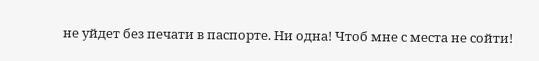не уйдет без печати в паспорте. Ни одна! Чтоб мне с места не сойти!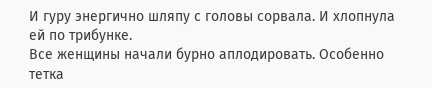И гуру энергично шляпу с головы сорвала. И хлопнула ей по трибунке.
Все женщины начали бурно аплодировать. Особенно тетка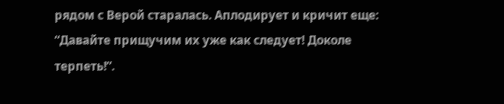рядом с Верой старалась. Аплодирует и кричит еще: “Давайте прищучим их уже как следует! Доколе терпеть!”.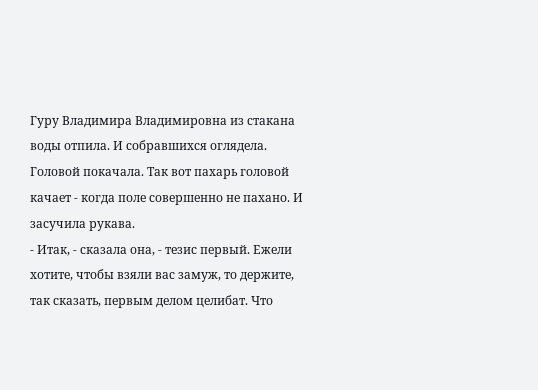Гуру Владимира Владимировна из стакана воды отпила. И собравшихся оглядела. Головой покачала. Так вот пахарь головой качает - когда поле совершенно не пахано. И засучила рукава.
- Итак, - сказала она, - тезис первый. Ежели хотите, чтобы взяли вас замуж, то держите, так сказать, первым делом целибат. Что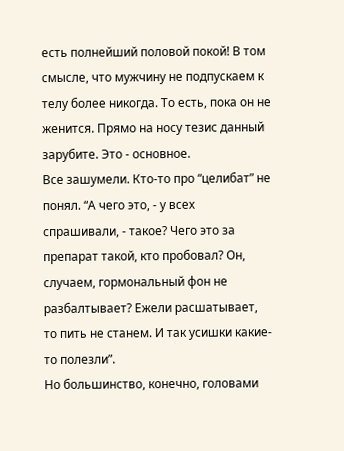есть полнейший половой покой! В том смысле, что мужчину не подпускаем к телу более никогда. То есть, пока он не женится. Прямо на носу тезис данный зарубите. Это - основное.
Все зашумели. Кто-то про “целибат” не понял. “А чего это, - у всех спрашивали, - такое? Чего это за препарат такой, кто пробовал? Он, случаем, гормональный фон не разбалтывает? Ежели расшатывает, то пить не станем. И так усишки какие-то полезли”.
Но большинство, конечно, головами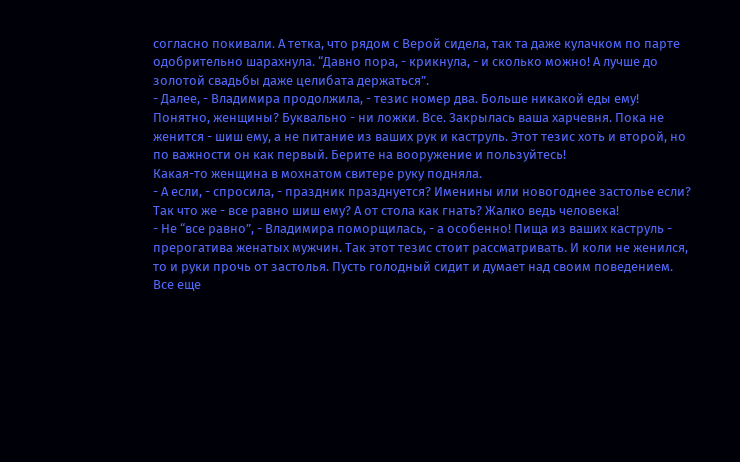согласно покивали. А тетка, что рядом с Верой сидела, так та даже кулачком по парте одобрительно шарахнула. “Давно пора, - крикнула, - и сколько можно! А лучше до золотой свадьбы даже целибата держаться”.
- Далее, - Владимира продолжила, - тезис номер два. Больше никакой еды ему! Понятно, женщины? Буквально - ни ложки. Все. Закрылась ваша харчевня. Пока не женится - шиш ему, а не питание из ваших рук и каструль. Этот тезис хоть и второй, но по важности он как первый. Берите на вооружение и пользуйтесь!
Какая-то женщина в мохнатом свитере руку подняла.
- А если, - спросила, - праздник празднуется? Именины или новогоднее застолье если? Так что же - все равно шиш ему? А от стола как гнать? Жалко ведь человека!
- Не “все равно”, - Владимира поморщилась, - а особенно! Пища из ваших каструль - прерогатива женатых мужчин. Так этот тезис стоит рассматривать. И коли не женился, то и руки прочь от застолья. Пусть голодный сидит и думает над своим поведением.
Все еще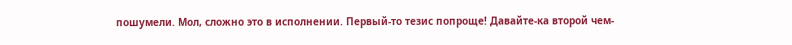пошумели. Мол, сложно это в исполнении. Первый-то тезис попроще! Давайте-ка второй чем-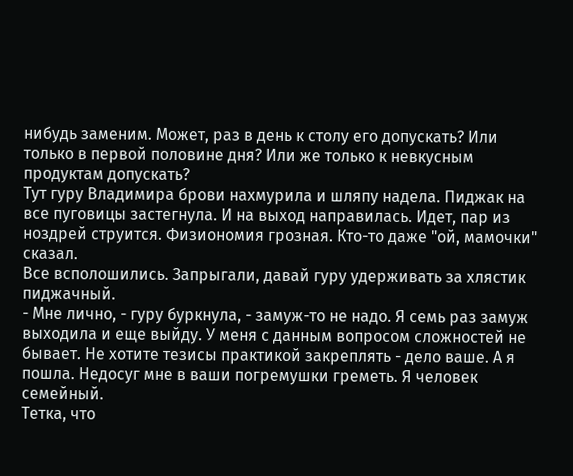нибудь заменим. Может, раз в день к столу его допускать? Или только в первой половине дня? Или же только к невкусным продуктам допускать?
Тут гуру Владимира брови нахмурила и шляпу надела. Пиджак на все пуговицы застегнула. И на выход направилась. Идет, пар из ноздрей струится. Физиономия грозная. Кто-то даже "ой, мамочки" сказал.
Все всполошились. Запрыгали, давай гуру удерживать за хлястик пиджачный.
- Мне лично, - гуру буркнула, - замуж-то не надо. Я семь раз замуж выходила и еще выйду. У меня с данным вопросом сложностей не бывает. Не хотите тезисы практикой закреплять - дело ваше. А я пошла. Недосуг мне в ваши погремушки греметь. Я человек семейный.
Тетка, что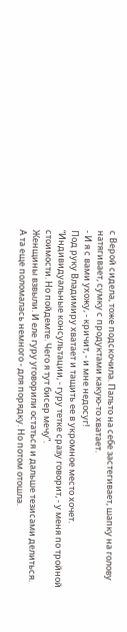с Верой сидела, тоже подскочила. Пальто на себе застегивает, шапку на голову натягивает, сумку с продуктами какую-то хватает.
- И я с вами ухожу, - кричит, - и мне недосуг!
Под руку Владимиру хватает и тащить ее в укромное место хочет. “Индивидуальные консультации, - гуру тетке сразу говорит, - у меня по тройной стоимости. Но пойдемте. Чего я тут бисер мечу”.
Женщины взвыли. И еле гуру уговорили остаться и дальше тезисами делиться.
А та еще поломалась немного - для порядку. Но потом отошла.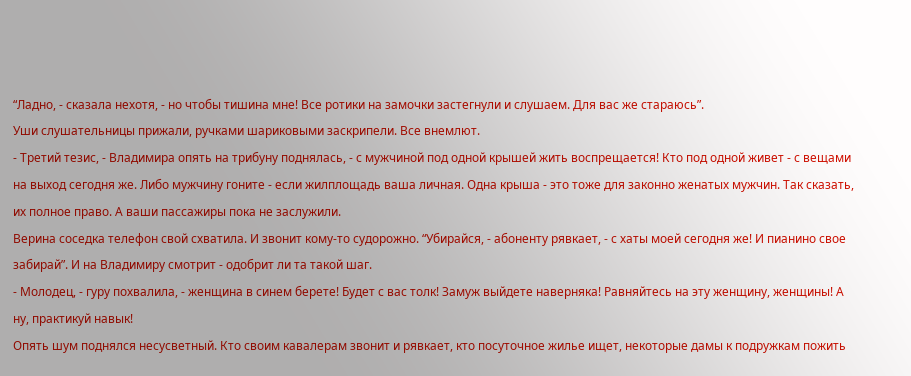“Ладно, - сказала нехотя, - но чтобы тишина мне! Все ротики на замочки застегнули и слушаем. Для вас же стараюсь”.
Уши слушательницы прижали, ручками шариковыми заскрипели. Все внемлют.
- Третий тезис, - Владимира опять на трибуну поднялась, - с мужчиной под одной крышей жить воспрещается! Кто под одной живет - с вещами на выход сегодня же. Либо мужчину гоните - если жилплощадь ваша личная. Одна крыша - это тоже для законно женатых мужчин. Так сказать, их полное право. А ваши пассажиры пока не заслужили.
Верина соседка телефон свой схватила. И звонит кому-то судорожно. “Убирайся, - абоненту рявкает, - с хаты моей сегодня же! И пианино свое забирай”. И на Владимиру смотрит - одобрит ли та такой шаг.
- Молодец, - гуру похвалила, - женщина в синем берете! Будет с вас толк! Замуж выйдете наверняка! Равняйтесь на эту женщину, женщины! А ну, практикуй навык!
Опять шум поднялся несусветный. Кто своим кавалерам звонит и рявкает, кто посуточное жилье ищет, некоторые дамы к подружкам пожить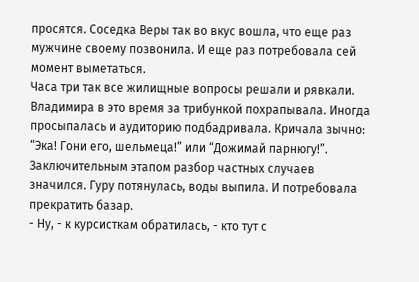просятся. Соседка Веры так во вкус вошла, что еще раз мужчине своему позвонила. И еще раз потребовала сей момент выметаться.
Часа три так все жилищные вопросы решали и рявкали. Владимира в это время за трибункой похрапывала. Иногда просыпалась и аудиторию подбадривала. Кричала зычно: “Эка! Гони его, шельмеца!” или “Дожимай парнюгу!”.
Заключительным этапом разбор частных случаев значился. Гуру потянулась, воды выпила. И потребовала прекратить базар.
- Ну, - к курсисткам обратилась, - кто тут с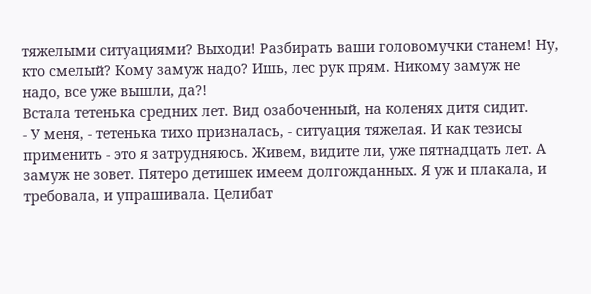тяжелыми ситуациями? Выходи! Разбирать ваши головомучки станем! Ну, кто смелый? Кому замуж надо? Ишь, лес рук прям. Никому замуж не надо, все уже вышли, да?!
Встала тетенька средних лет. Вид озабоченный, на коленях дитя сидит.
- У меня, - тетенька тихо призналась, - ситуация тяжелая. И как тезисы применить - это я затрудняюсь. Живем, видите ли, уже пятнадцать лет. А замуж не зовет. Пятеро детишек имеем долгожданных. Я уж и плакала, и требовала, и упрашивала. Целибат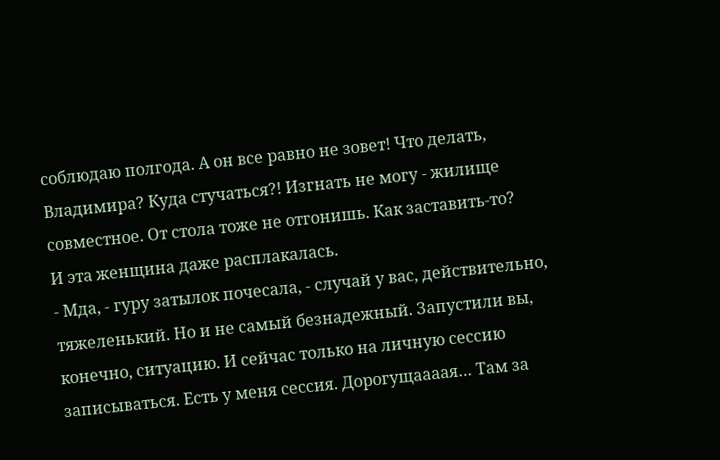соблюдаю полгода. А он все равно не зовет! Что делать, Владимира? Куда стучаться?! Изгнать не могу - жилище совместное. От стола тоже не отгонишь. Как заставить-то?
И эта женщина даже расплакалась.
- Мда, - гуру затылок почесала, - случай у вас, действительно, тяжеленький. Но и не самый безнадежный. Запустили вы, конечно, ситуацию. И сейчас только на личную сессию записываться. Есть у меня сессия. Дорогущаааая… Там за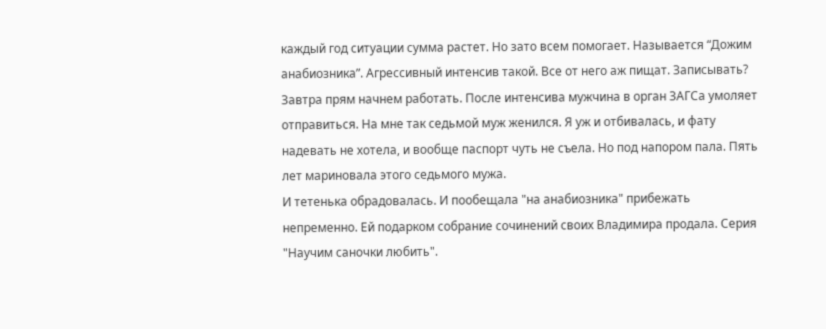каждый год ситуации сумма растет. Но зато всем помогает. Называется “Дожим анабиозника”. Агрессивный интенсив такой. Все от него аж пищат. Записывать? Завтра прям начнем работать. После интенсива мужчина в орган ЗАГСа умоляет отправиться. На мне так седьмой муж женился. Я уж и отбивалась, и фату надевать не хотела, и вообще паспорт чуть не съела. Но под напором пала. Пять лет мариновала этого седьмого мужа.
И тетенька обрадовалась. И пообещала "на анабиозника" прибежать непременно. Ей подарком собрание сочинений своих Владимира продала. Серия "Научим саночки любить".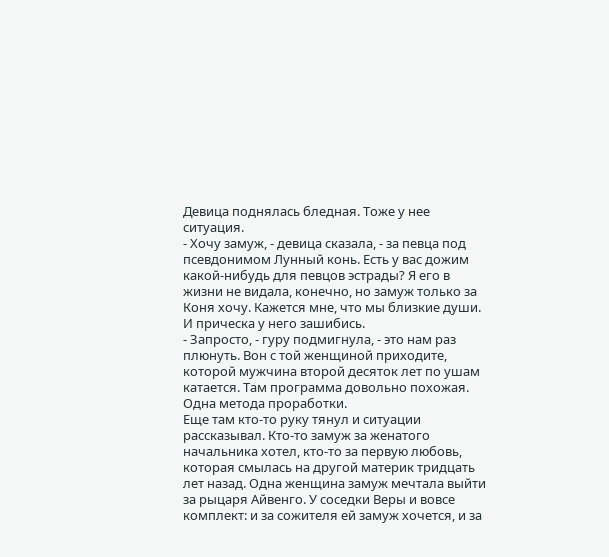Девица поднялась бледная. Тоже у нее ситуация.
- Хочу замуж, - девица сказала, - за певца под псевдонимом Лунный конь. Есть у вас дожим какой-нибудь для певцов эстрады? Я его в жизни не видала, конечно, но замуж только за Коня хочу. Кажется мне, что мы близкие души. И прическа у него зашибись.
- Запросто, - гуру подмигнула, - это нам раз плюнуть. Вон с той женщиной приходите, которой мужчина второй десяток лет по ушам катается. Там программа довольно похожая. Одна метода проработки.
Еще там кто-то руку тянул и ситуации рассказывал. Кто-то замуж за женатого начальника хотел, кто-то за первую любовь, которая смылась на другой материк тридцать лет назад. Одна женщина замуж мечтала выйти за рыцаря Айвенго. У соседки Веры и вовсе комплект: и за сожителя ей замуж хочется, и за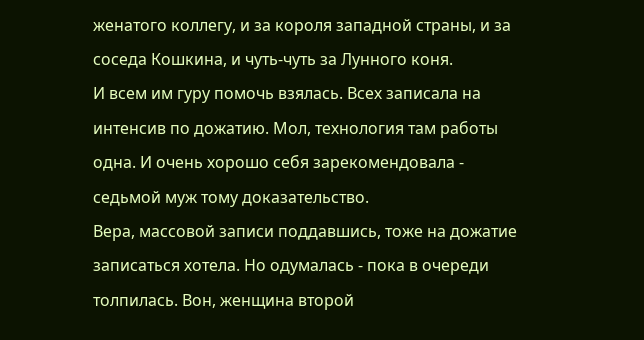женатого коллегу, и за короля западной страны, и за соседа Кошкина, и чуть-чуть за Лунного коня.
И всем им гуру помочь взялась. Всех записала на интенсив по дожатию. Мол, технология там работы одна. И очень хорошо себя зарекомендовала - седьмой муж тому доказательство.
Вера, массовой записи поддавшись, тоже на дожатие записаться хотела. Но одумалась - пока в очереди толпилась. Вон, женщина второй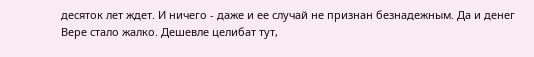десяток лет ждет. И ничего - даже и ее случай не признан безнадежным. Да и денег Вере стало жалко. Дешевле целибат тут,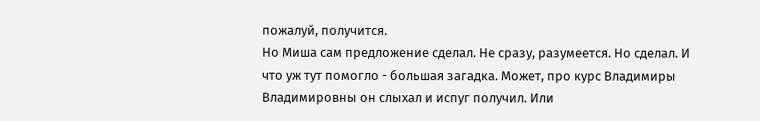пожалуй, получится.
Но Миша сам предложение сделал. Не сразу, разумеется. Но сделал. И что уж тут помогло - большая загадка. Может, про курс Владимиры Владимировны он слыхал и испуг получил. Или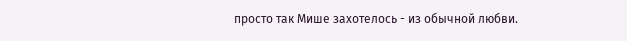просто так Мише захотелось - из обычной любви.